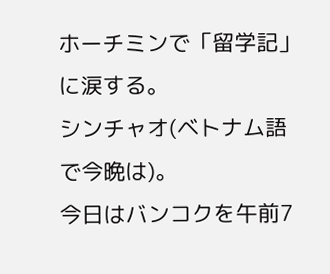ホーチミンで「留学記」に涙する。
シンチャオ(ベトナム語で今晩は)。
今日はバンコクを午前7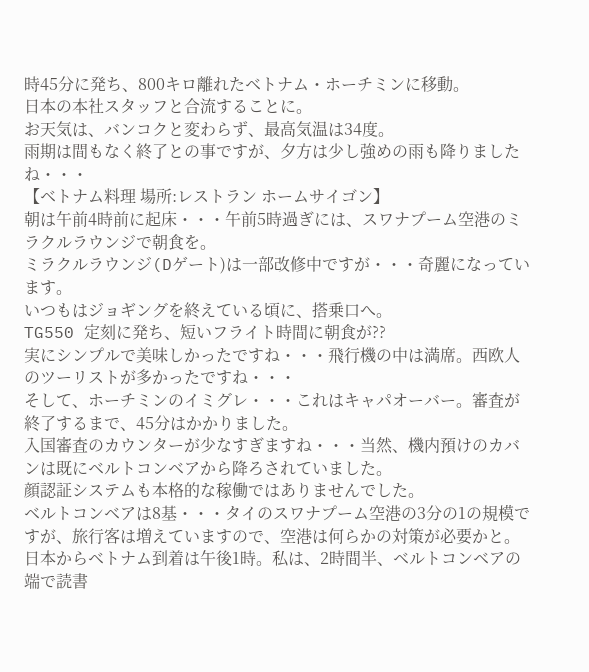時45分に発ち、800キロ離れたベトナム・ホーチミンに移動。
日本の本社スタッフと合流することに。
お天気は、バンコクと変わらず、最高気温は34度。
雨期は間もなく終了との事ですが、夕方は少し強めの雨も降りましたね・・・
【ベトナム料理 場所:レストラン ホームサイゴン】
朝は午前4時前に起床・・・午前5時過ぎには、スワナプーム空港のミラクルラウンジで朝食を。
ミラクルラウンジ(Dゲート)は一部改修中ですが・・・奇麗になっています。
いつもはジョギングを終えている頃に、搭乗口へ。
TG550 定刻に発ち、短いフライト時間に朝食が??
実にシンプルで美味しかったですね・・・飛行機の中は満席。西欧人のツーリストが多かったですね・・・
そして、ホーチミンのイミグレ・・・これはキャパオーバー。審査が終了するまで、45分はかかりました。
入国審査のカウンターが少なすぎますね・・・当然、機内預けのカバンは既にベルトコンベアから降ろされていました。
顔認証システムも本格的な稼働ではありませんでした。
ベルトコンベアは8基・・・タイのスワナプーム空港の3分の1の規模ですが、旅行客は増えていますので、空港は何らかの対策が必要かと。
日本からベトナム到着は午後1時。私は、2時間半、ベルトコンベアの端で読書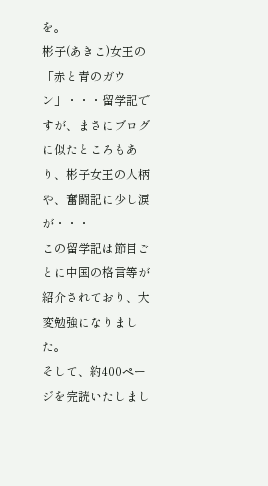を。
彬子(あきこ)女王の「赤と青のガウン」・・・留学記ですが、まさにブログに似たところもあり、彬子女王の人柄や、奮闘記に少し涙が・・・
この留学記は節目ごとに中国の格言等が紹介されており、大変勉強になりました。
そして、約400ページを完読いたしまし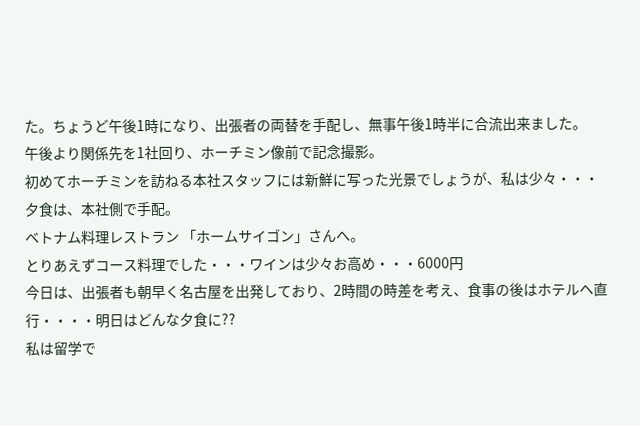た。ちょうど午後1時になり、出張者の両替を手配し、無事午後1時半に合流出来ました。
午後より関係先を1社回り、ホーチミン像前で記念撮影。
初めてホーチミンを訪ねる本社スタッフには新鮮に写った光景でしょうが、私は少々・・・
夕食は、本社側で手配。
ベトナム料理レストラン 「ホームサイゴン」さんへ。
とりあえずコース料理でした・・・ワインは少々お高め・・・6000円
今日は、出張者も朝早く名古屋を出発しており、2時間の時差を考え、食事の後はホテルヘ直行・・・・明日はどんな夕食に??
私は留学で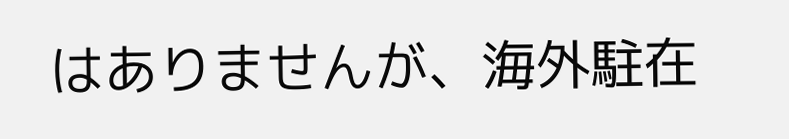はありませんが、海外駐在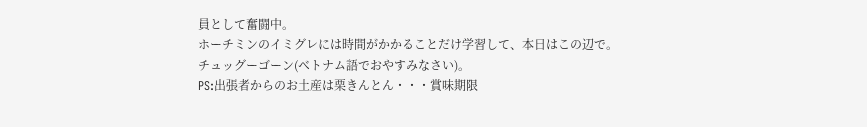員として奮闘中。
ホーチミンのイミグレには時間がかかることだけ学習して、本日はこの辺で。
チュッグーゴーン(ベトナム語でおやすみなさい)。
PS:出張者からのお土産は栗きんとん・・・賞味期限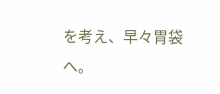を考え、早々胃袋へ。